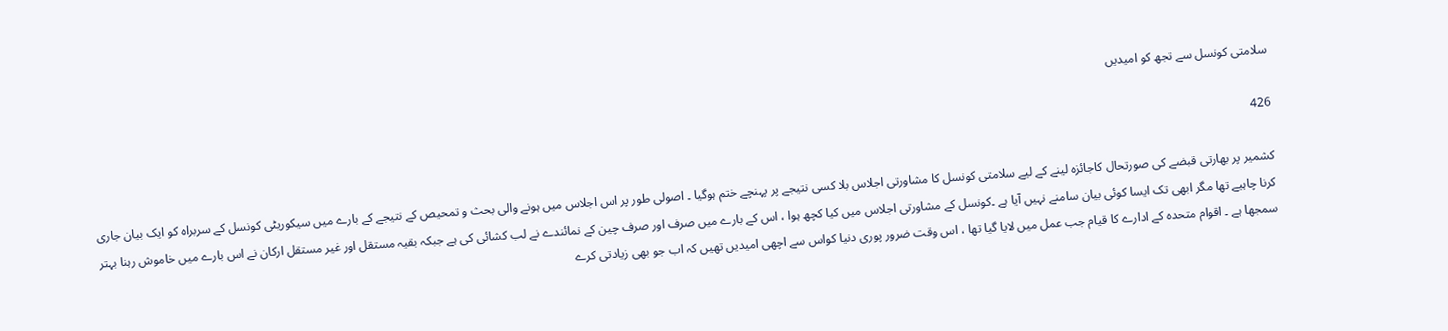سلامتی کونسل سے تجھ کو امیدیں

426

کشمیر پر بھارتی قبضے کی صورتحال کاجائزہ لینے کے لیے سلامتی کونسل کا مشاورتی اجلاس بلا کسی نتیجے پر پہنچے ختم ہوگیا ۔ اصولی طور پر اس اجلاس میں ہونے والی بحث و تمحیص کے نتیجے کے بارے میں سیکوریٹی کونسل کے سربراہ کو ایک بیان جاری کرنا چاہیے تھا مگر ابھی تک ایسا کوئی بیان سامنے نہیں آیا ہے ۔کونسل کے مشاورتی اجلاس میں کیا کچھ ہوا ، اس کے بارے میں صرف اور صرف چین کے نمائندے نے لب کشائی کی ہے جبکہ بقیہ مستقل اور غیر مستقل ارکان نے اس بارے میں خاموش رہنا بہتر سمجھا ہے ۔ اقوام متحدہ کے ادارے کا قیام جب عمل میں لایا گیا تھا ، اس وقت ضرور پوری دنیا کواس سے اچھی امیدیں تھیں کہ اب جو بھی زیادتی کرے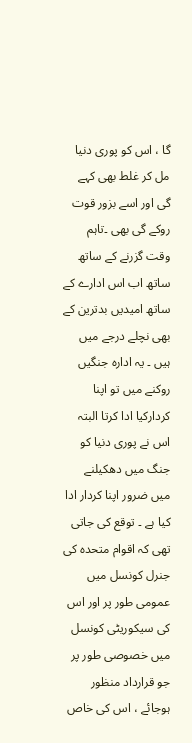گا ، اس کو پوری دنیا مل کر غلط بھی کہے گی اور اسے بزور قوت روکے گی بھی ۔تاہم وقت گزرنے کے ساتھ ساتھ اب اس ادارے کے ساتھ امیدیں بدترین کے بھی نچلے درجے میں ہیں ۔ یہ ادارہ جنگیں روکنے میں تو اپنا کردارکیا ادا کرتا البتہ اس نے پوری دنیا کو جنگ میں دھکیلنے میں ضرور اپنا کردار ادا کیا ہے ۔ توقع کی جاتی تھی کہ اقوام متحدہ کی جنرل کونسل میں عمومی طور پر اور اس کی سیکوریٹی کونسل میں خصوصی طور پر جو قرارداد منظور ہوجائے ، اس کی خاص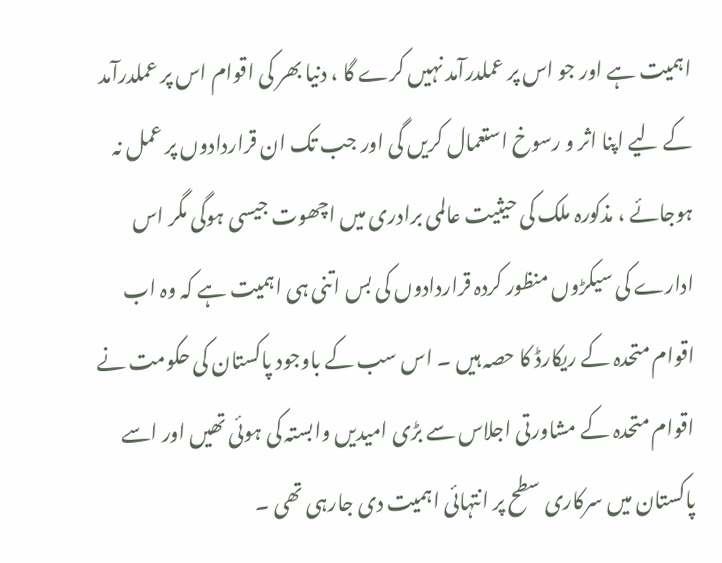اہمیت ہے اور جو اس پر عملدرآمد نہیں کرے گا ، دنیا بھر کی اقوام اس پر عملدرآمد کے لیے اپنا اثر و رسوخ استعمال کریں گی اور جب تک ان قراردادوں پر عمل نہ ہوجائے ، مذکورہ ملک کی حیثیت عالمی برادری میں اچھوت جیسی ہوگی مگر اس ادارے کی سیکڑوں منظور کردہ قراردادوں کی بس اتنی ہی اہمیت ہے کہ وہ اب اقوام متحدہ کے ریکارڈ کا حصہ ہیں ۔ اس سب کے باوجود پاکستان کی حکومت نے اقوام متحدہ کے مشاورتی اجلاس سے بڑی امیدیں وابستہ کی ہوئی تھیں اور اسے پاکستان میں سرکاری سطح پر انتہائی اہمیت دی جارہی تھی ۔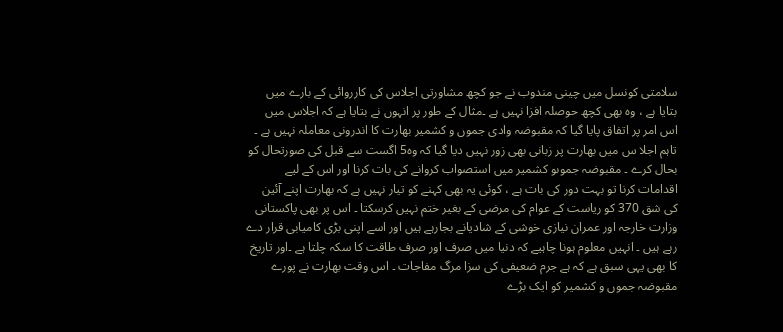سلامتی کونسل میں چینی مندوب نے جو کچھ مشاورتی اجلاس کی کارروائی کے بارے میں بتایا ہے ، وہ بھی کچھ حوصلہ افزا نہیں ہے ۔مثال کے طور پر انہوں نے بتایا ہے کہ اجلاس میں اس امر پر اتفاق پایا گیا کہ مقبوضہ وادی جموں و کشمیر بھارت کا اندرونی معاملہ نہیں ہے ۔ تاہم اجلا س میں بھارت پر زبانی بھی زور نہیں دیا گیا کہ وہ5 اگست سے قبل کی صورتحال کو بحال کرے ۔ مقبوضہ جموںو کشمیر میں استصواب کروانے کی بات کرنا اور اس کے لیے اقدامات کرنا تو بہت دور کی بات ہے ، کوئی یہ بھی کہنے کو تیار نہیں ہے کہ بھارت اپنے آئین کی شق 370 کو ریاست کے عوام کی مرضی کے بغیر ختم نہیں کرسکتا ۔ اس پر بھی پاکستانی وزارت خارجہ اور عمران نیازی خوشی کے شادیانے بجارہے ہیں اور اسے اپنی بڑی کامیابی قرار دے رہے ہیں ۔ انہیں معلوم ہونا چاہیے کہ دنیا میں صرف اور صرف طاقت کا سکہ چلتا ہے ۔اور تاریخ کا بھی یہی سبق ہے کہ ہے جرم ضعیفی کی سزا مرگ مفاجات ۔ اس وقت بھارت نے پورے مقبوضہ جموں و کشمیر کو ایک بڑے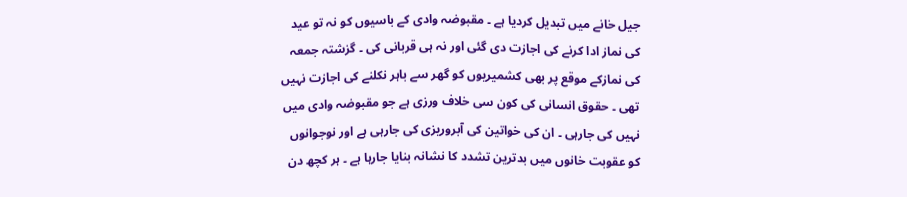جیل خانے میں تبدیل کردیا ہے ۔ مقبوضہ وادی کے باسیوں کو نہ تو عید کی نماز ادا کرنے کی اجازت دی گئی اور نہ ہی قربانی کی ۔ گزشتہ جمعہ کی نمازکے موقع پر بھی کشمیریوں کو گھر سے باہر نکلنے کی اجازت نہیں تھی ۔ حقوق انسانی کی کون سی خلاف ورزی ہے جو مقبوضہ وادی میں نہیں کی جارہی ۔ ان کی خواتین کی آبروریزی کی جارہی ہے اور نوجوانوں کو عقوبت خانوں میں بدترین تشدد کا نشانہ بنایا جارہا ہے ۔ ہر کچھ دن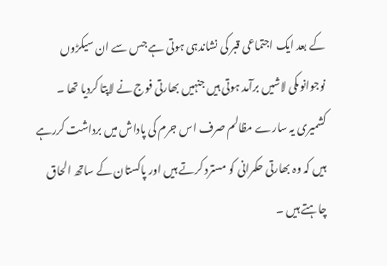کے بعد ایک اجتماعی قبر کی نشاندہی ہوتی ہے جس سے ان سیکڑوں نوجوانوںکی لاشیں برآمد ہوتی ہیں جنہیں بھارتی فوج نے لاپتا کردیا تھا ۔ کشمیری یہ سارے مظالم صرف اس جرم کی پاداش میں برداشت کررہے ہیں کہ وہ بھارتی حکمرانی کو مسترد کرتے ہیں اور پاکستان کے ساتھ الحاق چاہتے ہیں ۔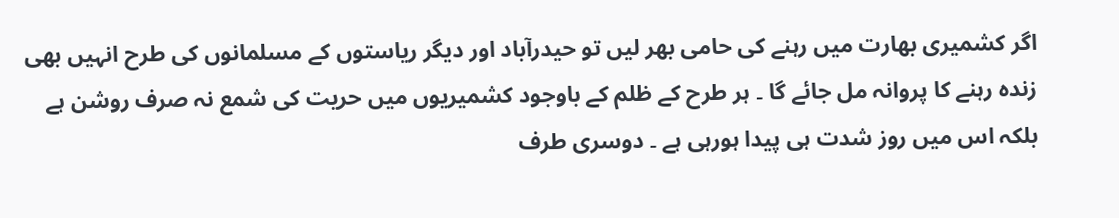اگر کشمیری بھارت میں رہنے کی حامی بھر لیں تو حیدرآباد اور دیگر ریاستوں کے مسلمانوں کی طرح انہیں بھی زندہ رہنے کا پروانہ مل جائے گا ۔ ہر طرح کے ظلم کے باوجود کشمیریوں میں حریت کی شمع نہ صرف روشن ہے بلکہ اس میں روز شدت ہی پیدا ہورہی ہے ۔ دوسری طرف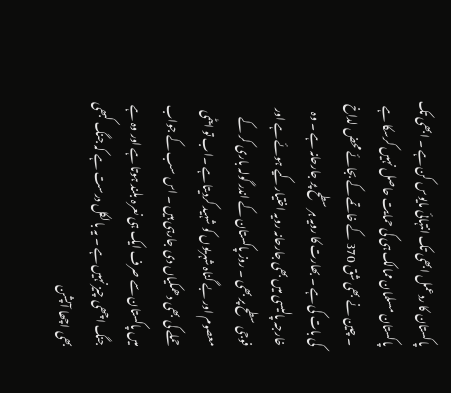پاکستان کا ردعمل ابھی تک انتہائی مایوس کن ہے ۔ ابھی تک پاکستان مسلمان ممالک ہی کی حمایت حاصل نہیں کرسکا ہے ۔ چین نے بھی شق 370 کے خاتمے کے بجائے محض لداخ کی بات کی ہے ۔ بھارت کا رویہ ہر سطح پر جارحانہ ہے ۔ وہ خارجہ پالیسی میں بھی جارحانہ رویہ اختیار کیے ہوئے ہے اور فوجی سطح پر بھی ۔ روز پاکستان کے اندر گولہ باری کر کے معصوم اور بے گناہ شہریوں کو شہید کردیتا ہے ۔اب تو ایٹمی حملے کی بھی دھمکیاں دی جارہی ہیں ۔ اس سب کے جواب میں پاکستان سے صرف ایک ہی نعرہ بلند ہوتا ہے اور وہ ہے جنگ اچھی چیز نہیں ہے ۔ یہ بالکل درست ہے کہ جنگ کبھی بھی اچھا آپشن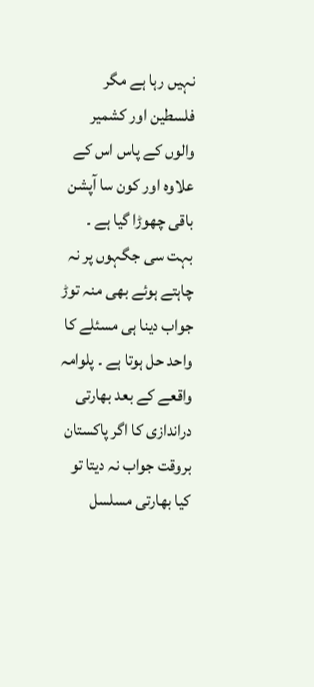نہیں رہا ہے مگر فلسطین اور کشمیر والوں کے پاس اس کے علاوہ اور کون سا آپشن باقی چھوڑا گیا ہے ۔ بہت سی جگہوں پر نہ چاہتے ہوئے بھی منہ توڑ جواب دینا ہی مسئلے کا واحد حل ہوتا ہے ۔ پلوامہ واقعے کے بعد بھارتی دراندازی کا اگر پاکستان بروقت جواب نہ دیتا تو کیا بھارتی مسلسل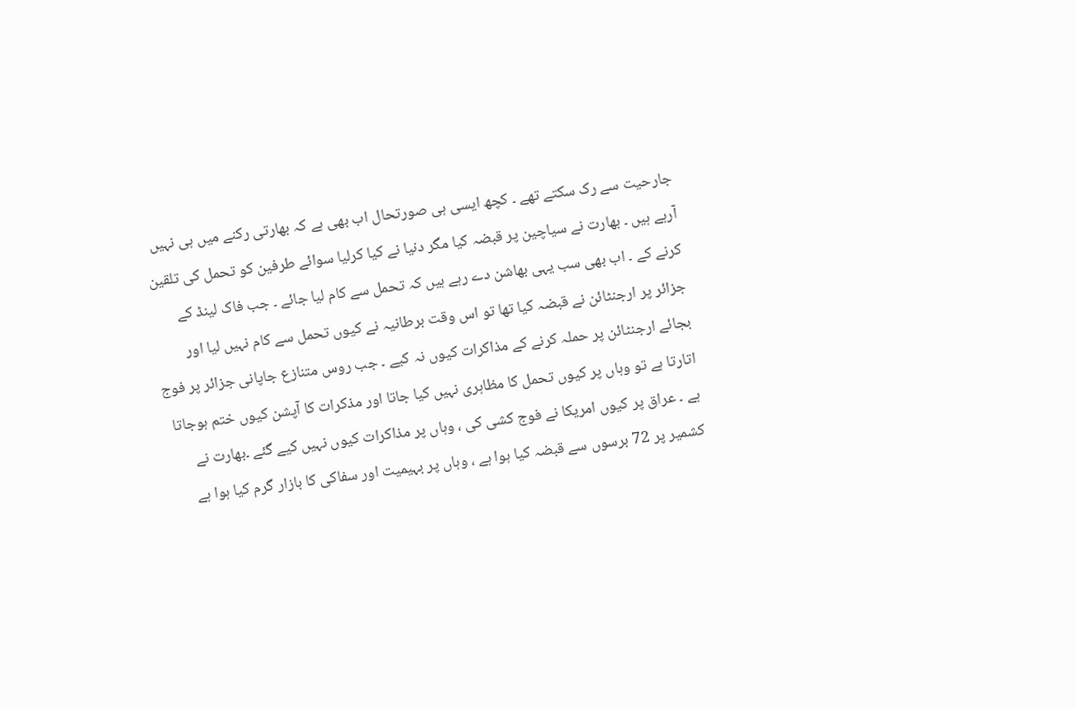جارحیت سے رک سکتے تھے ۔ کچھ ایسی ہی صورتحال اب بھی ہے کہ بھارتی رکنے میں ہی نہیں آرہے ہیں ۔ بھارت نے سیاچین پر قبضہ کیا مگر دنیا نے کیا کرلیا سوائے طرفین کو تحمل کی تلقین کرنے کے ۔ اب بھی سب یہی بھاشن دے رہے ہیں کہ تحمل سے کام لیا جائے ۔ جب فاک لینڈ کے جزائر پر ارجنٹائن نے قبضہ کیا تھا تو اس وقت برطانیہ نے کیوں تحمل سے کام نہیں لیا اور بجائے ارجنٹائن پر حملہ کرنے کے مذاکرات کیوں نہ کیے ۔ جب روس متنازع جاپانی جزائر پر فوج اتارتا ہے تو وہاں پر کیوں تحمل کا مظاہری نہیں کیا جاتا اور مذکرات کا آپشن کیوں ختم ہوجاتا ہے ۔ عراق پر کیوں امریکا نے فوج کشی کی ، وہاں پر مذاکرات کیوں نہیں کیے گئے ۔بھارت نے کشمیر پر 72 برسوں سے قبضہ کیا ہوا ہے ، وہاں پر بہیمیت اور سفاکی کا بازار گرم کیا ہوا ہے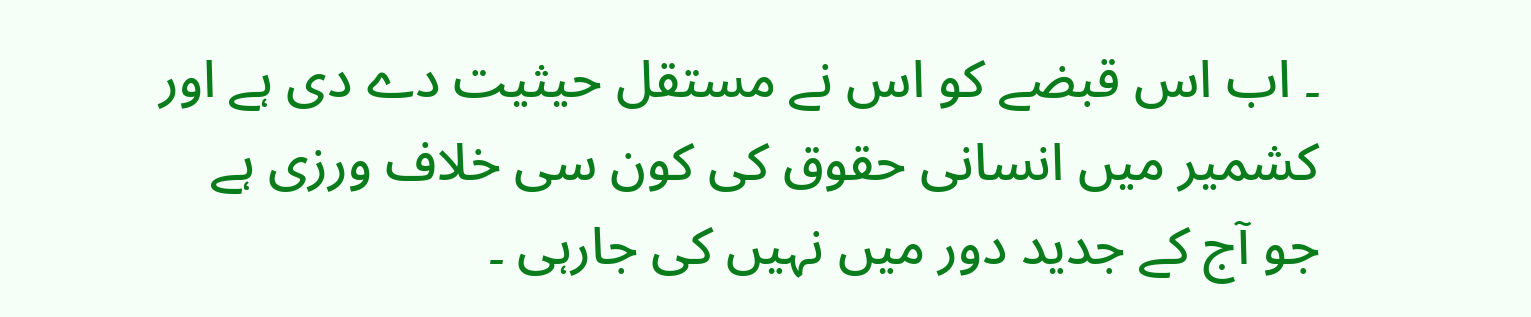۔ اب اس قبضے کو اس نے مستقل حیثیت دے دی ہے اور کشمیر میں انسانی حقوق کی کون سی خلاف ورزی ہے جو آج کے جدید دور میں نہیں کی جارہی ۔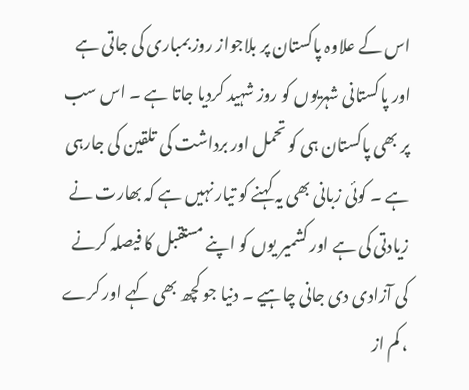اس کے علاوہ پاکستان پر بلاجواز روز بمباری کی جاتی ہے اور پاکستانی شہریوں کو روز شہید کردیا جاتا ہے ۔ اس سب پر بھی پاکستان ہی کو تحمل اور برداشت کی تلقین کی جارہی ہے ۔ کوئی زبانی بھی یہ کہنے کو تیار نہیں ہے کہ بھارت نے زیادتی کی ہے اور کشمیر یوں کو اپنے مستقبل کا فیصلہ کرنے کی آزادی دی جانی چاہیے ۔ دنیا جو کچھ بھی کہے اور کرے ، کم از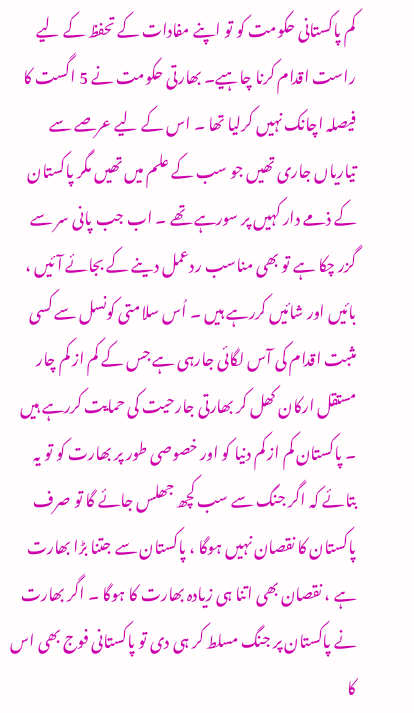کم پاکستانی حکومت کو تو اپنے مفادات کے تحفظ کے لیے راست اقدام کرنا چاہیے۔ بھارتی حکومت نے 5 اگست کا فیصلہ اچانک نہیں کرلیا تھا ۔ اس کے لیے عرصے سے تیاریاں جاری تھیں جو سب کے علم میں تھیں مگر پاکستان کے ذمے دار کہیں پر سورہے تھے ۔ اب جب پانی سر سے گزر چکا ہے تو بھی مناسب ردعمل دینے کے بجائے آئیں ، بائیں اور شائیں کررہے ہیں ۔ اُس سلامتی کونسل سے کسی مثبت اقدام کی آس لگائی جارہی ہے جس کے کم از کم چار مستقل ارکان کھل کر بھارتی جارحیت کی حمایت کررہے ہیں ۔ پاکستان کم از کم دنیا کو اور خصوصی طور پر بھارت کو تو یہ بتائے کہ اگر جنگ سے سب کچھ جھلس جائے گا تو صرف پاکستان کا نقصان نہیں ہوگا ، پاکستان سے جتنا بڑا بھارت ہے ، نقصان بھی اتنا ہی زیادہ بھارت کا ہوگا ۔ اگر بھارت نے پاکستان پر جنگ مسلط کر ہی دی تو پاکستانی فوج بھی اس کا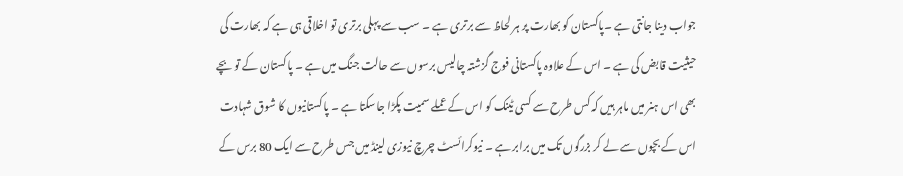جواب دینا جانتی ہے ۔پاکستان کو بھارت پر ہر لحاظ سے برتری ہے ۔ سب سے پہلی برتری تو اخلاقی ہی ہے کہ بھارت کی حیثیت قابض کی ہے ۔ اس کے علاوہ پاکستانی فوج گزشتہ چالیس برسوں سے حالت جنگ میں ہے ۔ پاکستان کے تو بچے بھی اس ہنر میں ماہر ہیں کہ کس طرح سے کسی ٹینک کو اس کے عملے سمیت پکڑا جاسکتا ہے ۔ پاکستانیوں کا شوق شہادت اس کے بچوں سے لے کر بزرگوں تک میں برابر ہے ۔ نیوکرائسٹ چرچ نیوزی لینڈ میں جس طرح سے ایک 80 برس کے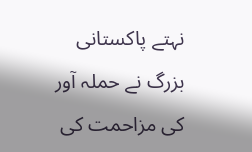نہتے پاکستانی بزرگ نے حملہ آور کی مزاحمت کی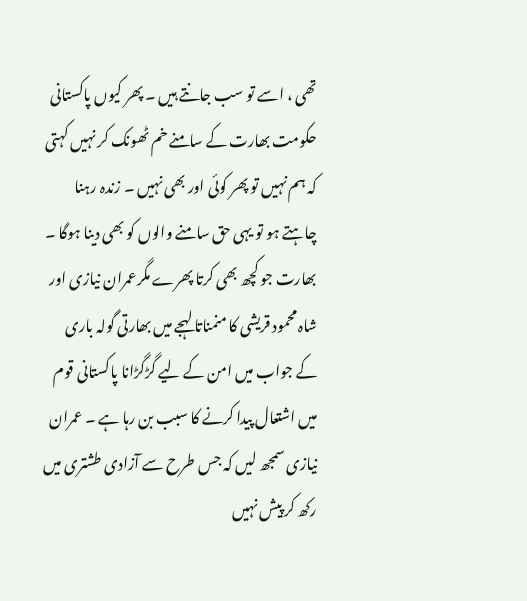تھی ، اسے تو سب جانتے ہیں ۔ پھر کیوں پاکستانی حکومت بھارت کے سامنے خم ٹھونک کر نہیں کہتی کہ ہم نہیں تو پھر کوئی اور بھی نہیں ۔ زندہ رہنا چاہتے ہو تو یہی حق سامنے والوں کو بھی دینا ہوگا ۔ بھارت جو کچھ بھی کرتا پھرے مگرعمران نیازی اور شاہ محمود قریشی کا منمناتا لہجے میں بھارتی گولہ باری کے جواب میں امن کے لیے گڑگڑانا پاکستانی قوم میں اشتعال پیدا کرنے کا سبب بن رہا ہے ۔ عمران نیازی سمجھ لیں کہ جس طرح سے آزادی طشتری میں رکھ کر پیش نہیں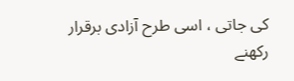کی جاتی ، اسی طرح آزادی برقرار رکھنے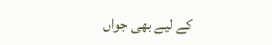کے لیے بھی جواں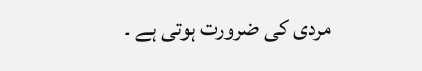مردی کی ضرورت ہوتی ہے ۔